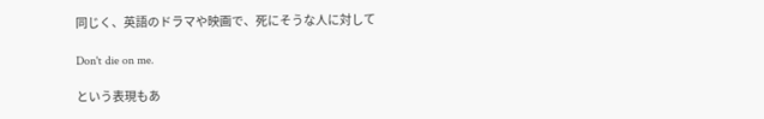同じく、英語のドラマや映画で、死にそうな人に対して

Don't die on me.

という表現もあ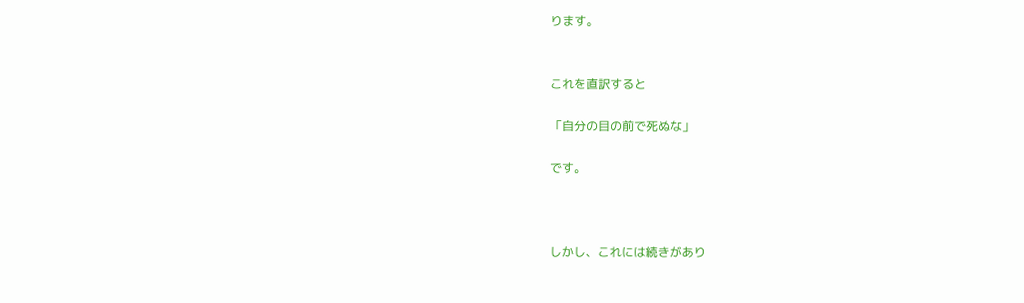ります。


これを直訳すると

「自分の目の前で死ぬな」

です。



しかし、これには続きがあり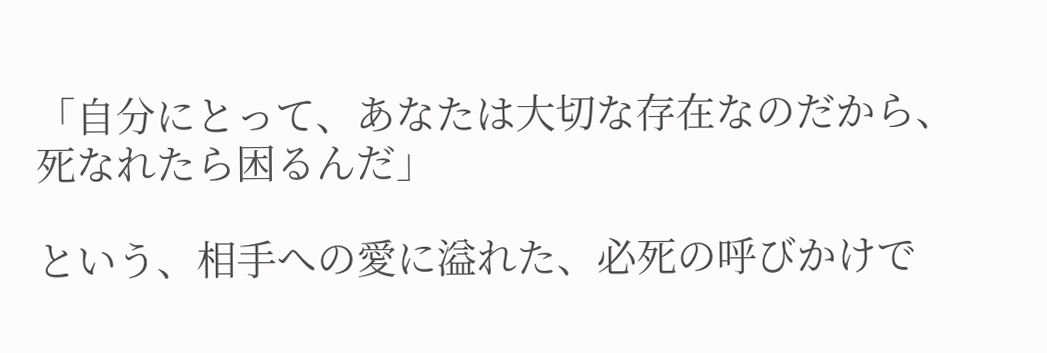「自分にとって、あなたは大切な存在なのだから、死なれたら困るんだ」

という、相手への愛に溢れた、必死の呼びかけで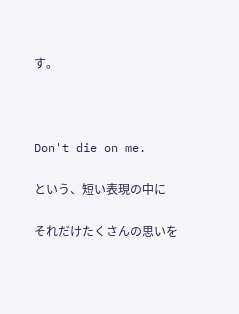す。



Don't die on me.

という、短い表現の中に

それだけたくさんの思いを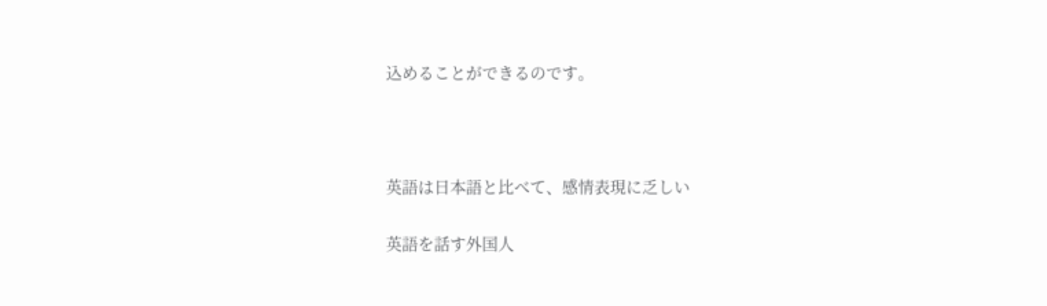込めることができるのです。



英語は日本語と比べて、感情表現に乏しい

英語を話す外国人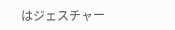はジェスチャー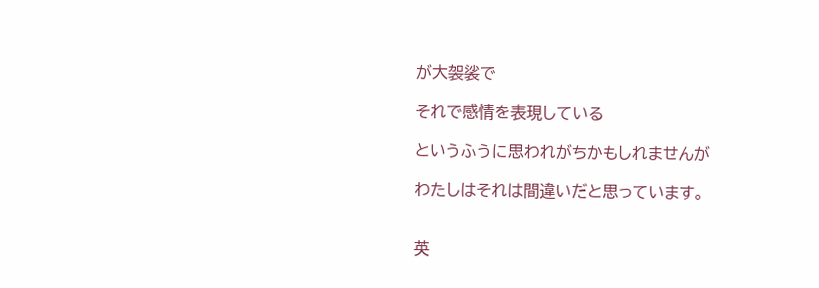が大袈裟で

それで感情を表現している

というふうに思われがちかもしれませんが

わたしはそれは間違いだと思っています。


英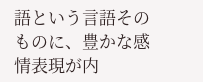語という言語そのものに、豊かな感情表現が内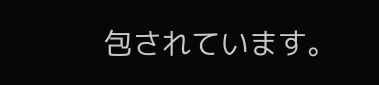包されています。